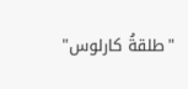"طلقةُ كارلوس"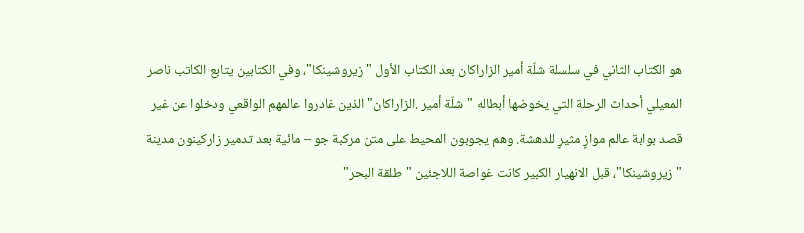هو الكتاب الثاني في سلسلة شلّة أمير الزاراكان بعد الكتاب الأول "زيروشينكا"، وفي الكتابين يتابع الكاتب ناصر المعيلي أحداث الرحلة التي يخوضها أبطاله "شلّة أمير .الزاراكان" الذين غادروا عالمهم الواقعي ودخلوا عن غير قصد بوابة عالم موازٍ مثيرٍ للدهشة. وهم يجوبون المحيط على متن مركبة جو – مائية بعد تدمير زاركينون مدينة "زيروشينكا"، قبل الانهيار الكبير كانت غواصة اللاجئين "طلقة البحر"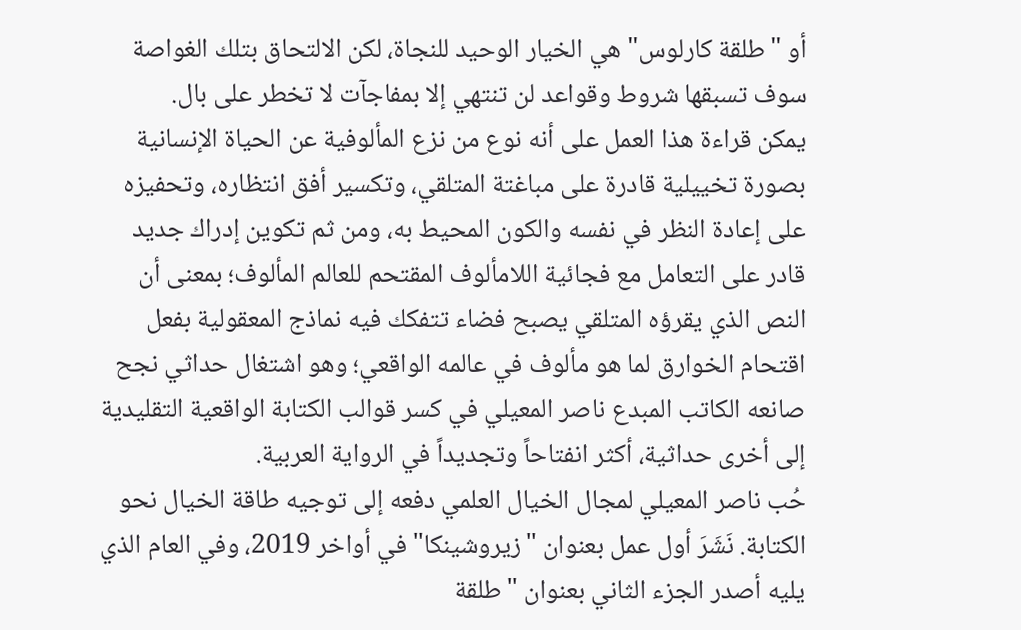أو "طلقة كارلوس" هي الخيار الوحيد للنجاة، لكن الالتحاق بتلك الغواصة سوف تسبقها شروط وقواعد لن تنتهي إلا بمفاجآت لا تخطر على بال.
يمكن قراءة هذا العمل على أنه نوع من نزع المألوفية عن الحياة الإنسانية بصورة تخييلية قادرة على مباغتة المتلقي، وتكسير أفق انتظاره، وتحفيزه على إعادة النظر في نفسه والكون المحيط به، ومن ثم تكوين إدراك جديد قادر على التعامل مع فجائية اللامألوف المقتحم للعالم المألوف؛ بمعنى أن النص الذي يقرؤه المتلقي يصبح فضاء تتفكك فيه نماذج المعقولية بفعل اقتحام الخوارق لما هو مألوف في عالمه الواقعي؛ وهو اشتغال حداثي نجح صانعه الكاتب المبدع ناصر المعيلي في كسر قوالب الكتابة الواقعية التقليدية إلى أخرى حداثية، أكثر انفتاحاً وتجديداً في الرواية العربية.
حُب ناصر المعيلي لمجال الخيال العلمي دفعه إلى توجيه طاقة الخيال نحو الكتابة. نَشَرَ أول عمل بعنوان "زيروشينكا" في أواخر 2019، وفي العام الذي يليه أصدر الجزء الثاني بعنوان "طلقة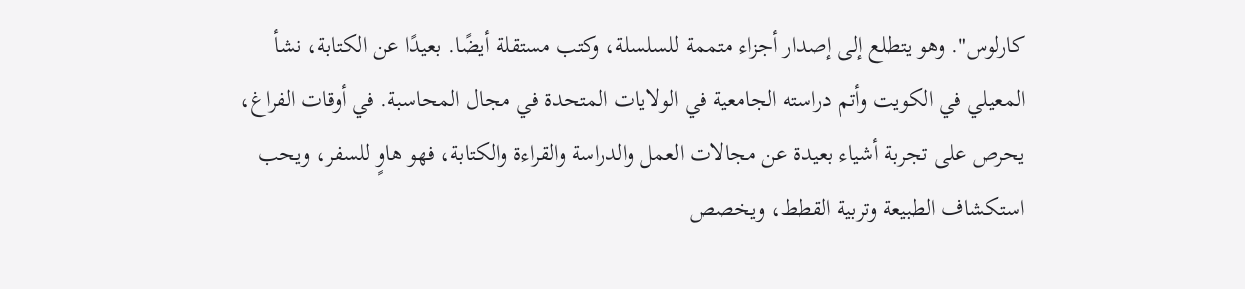كارلوس". وهو يتطلع إلى إصدار أجزاء متممة للسلسلة، وكتب مستقلة أيضًا. بعيدًا عن الكتابة، نشأ المعيلي في الكويت وأتم دراسته الجامعية في الولايات المتحدة في مجال المحاسبة. في أوقات الفراغ، يحرص على تجربة أشياء بعيدة عن مجالات العمل والدراسة والقراءة والكتابة، فهو هاوٍ للسفر، ويحب استكشاف الطبيعة وتربية القطط، ويخصص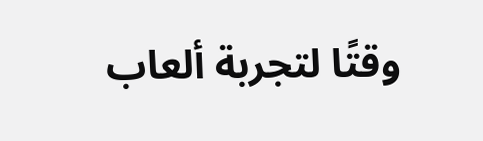وقتًا لتجربة ألعاب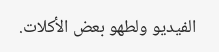الفيديو ولطهو بعض الأكلات.